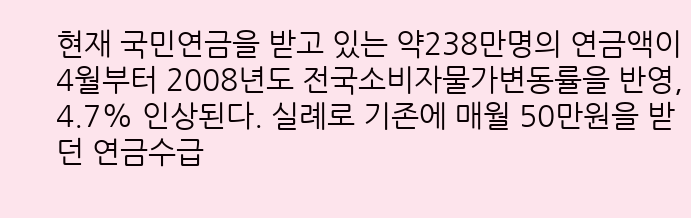현재 국민연금을 받고 있는 약238만명의 연금액이 4월부터 2008년도 전국소비자물가변동률을 반영, 4.7% 인상된다. 실례로 기존에 매월 50만원을 받던 연금수급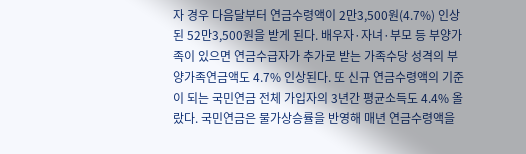자 경우 다음달부터 연금수령액이 2만3,500원(4.7%) 인상된 52만3,500원을 받게 된다. 배우자·자녀·부모 등 부양가족이 있으면 연금수급자가 추가로 받는 가족수당 성격의 부양가족연금액도 4.7% 인상된다. 또 신규 연금수령액의 기준이 되는 국민연금 전체 가입자의 3년간 평균소득도 4.4% 올랐다. 국민연금은 물가상승률을 반영해 매년 연금수령액을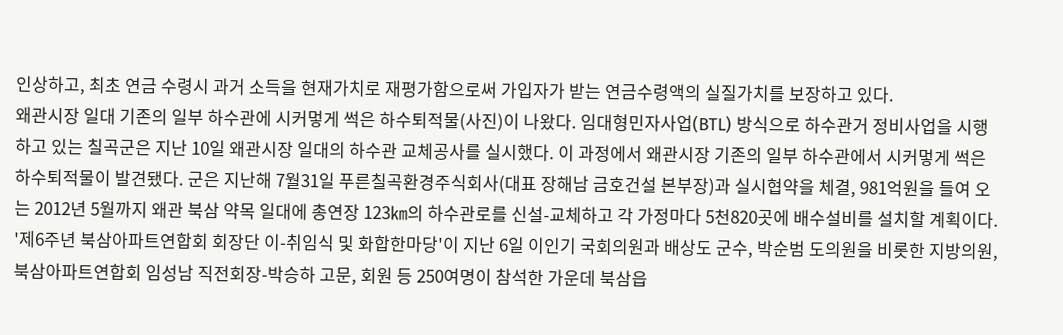인상하고, 최초 연금 수령시 과거 소득을 현재가치로 재평가함으로써 가입자가 받는 연금수령액의 실질가치를 보장하고 있다.
왜관시장 일대 기존의 일부 하수관에 시커멓게 썩은 하수퇴적물(사진)이 나왔다. 임대형민자사업(BTL) 방식으로 하수관거 정비사업을 시행하고 있는 칠곡군은 지난 10일 왜관시장 일대의 하수관 교체공사를 실시했다. 이 과정에서 왜관시장 기존의 일부 하수관에서 시커멓게 썩은 하수퇴적물이 발견됐다. 군은 지난해 7월31일 푸른칠곡환경주식회사(대표 장해남 금호건설 본부장)과 실시협약을 체결, 981억원을 들여 오는 2012년 5월까지 왜관 북삼 약목 일대에 총연장 123㎞의 하수관로를 신설-교체하고 각 가정마다 5천820곳에 배수설비를 설치할 계획이다.
'제6주년 북삼아파트연합회 회장단 이-취임식 및 화합한마당'이 지난 6일 이인기 국회의원과 배상도 군수, 박순범 도의원을 비롯한 지방의원, 북삼아파트연합회 임성남 직전회장-박승하 고문, 회원 등 250여명이 참석한 가운데 북삼읍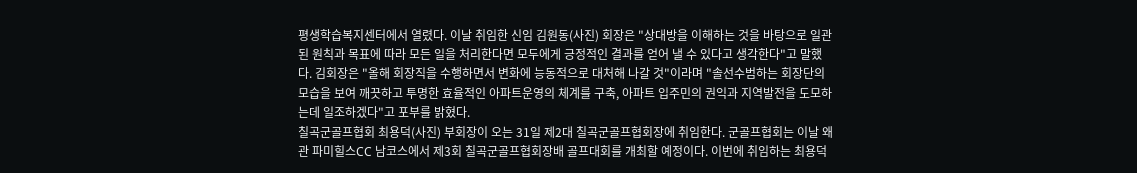평생학습복지센터에서 열렸다. 이날 취임한 신임 김원동(사진) 회장은 "상대방을 이해하는 것을 바탕으로 일관된 원칙과 목표에 따라 모든 일을 처리한다면 모두에게 긍정적인 결과를 얻어 낼 수 있다고 생각한다"고 말했다. 김회장은 "올해 회장직을 수행하면서 변화에 능동적으로 대처해 나갈 것"이라며 "솔선수범하는 회장단의 모습을 보여 깨끗하고 투명한 효율적인 아파트운영의 체계를 구축, 아파트 입주민의 권익과 지역발전을 도모하는데 일조하겠다"고 포부를 밝혔다.
칠곡군골프협회 최용덕(사진) 부회장이 오는 31일 제2대 칠곡군골프협회장에 취임한다. 군골프협회는 이날 왜관 파미힐스CC 남코스에서 제3회 칠곡군골프협회장배 골프대회를 개최할 예정이다. 이번에 취임하는 최용덕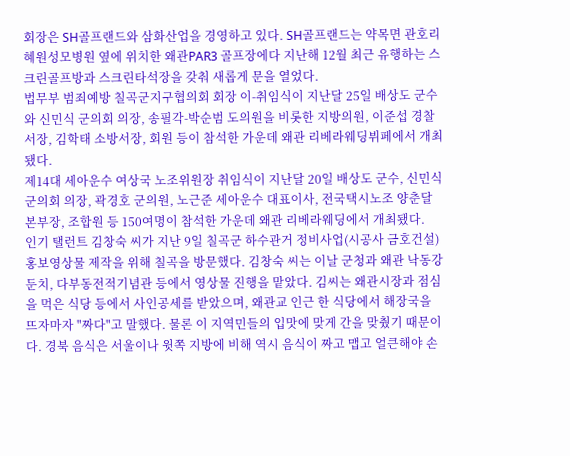회장은 SH골프랜드와 삼화산업을 경영하고 있다. SH골프랜드는 약목면 관호리 혜원성모병원 옆에 위치한 왜관PAR3 골프장에다 지난해 12월 최근 유행하는 스크린골프방과 스크린타석장을 갖춰 새롭게 문을 열었다.
법무부 범죄예방 칠곡군지구협의회 회장 이-취임식이 지난달 25일 배상도 군수와 신민식 군의회 의장, 송필각-박순범 도의원을 비롯한 지방의원, 이준섭 경찰서장, 김학태 소방서장, 회원 등이 참석한 가운데 왜관 리베라웨딩뷔페에서 개최됐다.
제14대 세아운수 여상국 노조위원장 취임식이 지난달 20일 배상도 군수, 신민식 군의회 의장, 곽경호 군의원, 노근준 세아운수 대표이사, 전국택시노조 양춘달 본부장, 조합원 등 150여명이 참석한 가운데 왜관 리베라웨딩에서 개최됐다.
인기 탤런트 김창숙 씨가 지난 9일 칠곡군 하수관거 정비사업(시공사 금호건설) 홍보영상물 제작을 위해 칠곡을 방문했다. 김창숙 씨는 이날 군청과 왜관 낙동강 둔치, 다부동전적기념관 등에서 영상물 진행을 맡았다. 김씨는 왜관시장과 점심을 먹은 식당 등에서 사인공세를 받았으며, 왜관교 인근 한 식당에서 해장국을 뜨자마자 "짜다"고 말했다. 물론 이 지역민들의 입맛에 맞게 간을 맞췄기 때문이다. 경북 음식은 서울이나 윗쪽 지방에 비해 역시 음식이 짜고 맵고 얼큰해야 손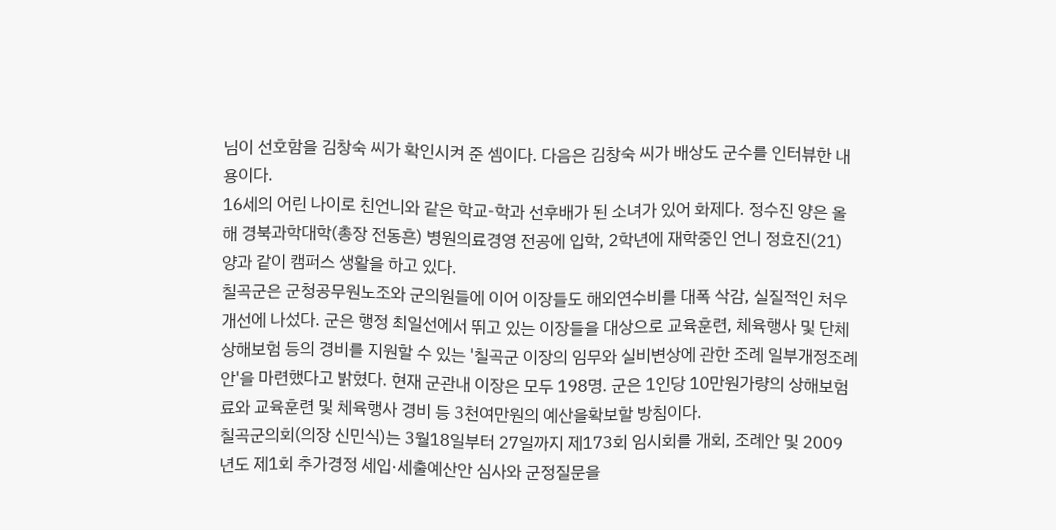님이 선호함을 김창숙 씨가 확인시켜 준 셈이다. 다음은 김창숙 씨가 배상도 군수를 인터뷰한 내용이다.
16세의 어린 나이로 친언니와 같은 학교-학과 선후배가 된 소녀가 있어 화제다. 정수진 양은 올해 경북과학대학(총장 전동흔) 병원의료경영 전공에 입학, 2학년에 재학중인 언니 정효진(21) 양과 같이 캠퍼스 생활을 하고 있다.
칠곡군은 군청공무원노조와 군의원들에 이어 이장들도 해외연수비를 대폭 삭감, 실질적인 처우개선에 나섰다. 군은 행정 최일선에서 뛰고 있는 이장들을 대상으로 교육훈련, 체육행사 및 단체상해보험 등의 경비를 지원할 수 있는 '칠곡군 이장의 임무와 실비변상에 관한 조례 일부개정조례안'을 마련했다고 밝혔다. 현재 군관내 이장은 모두 198명. 군은 1인당 10만원가량의 상해보험료와 교육훈련 및 체육행사 경비 등 3천여만원의 예산을확보할 방침이다.
칠곡군의회(의장 신민식)는 3월18일부터 27일까지 제173회 임시회를 개회, 조례안 및 2009년도 제1회 추가경정 세입·세출예산안 심사와 군정질문을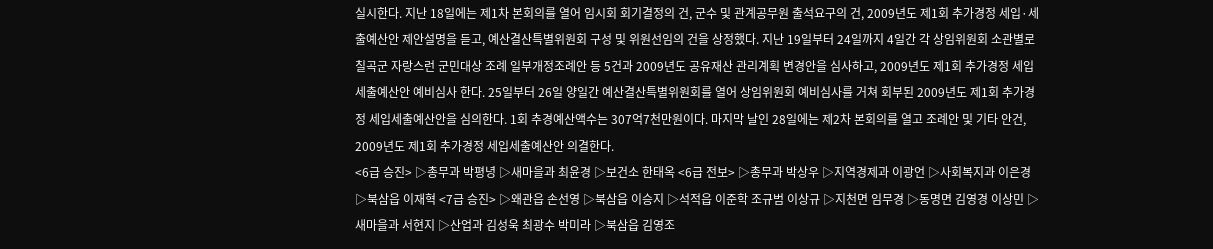실시한다. 지난 18일에는 제1차 본회의를 열어 임시회 회기결정의 건, 군수 및 관계공무원 출석요구의 건, 2009년도 제1회 추가경정 세입·세출예산안 제안설명을 듣고, 예산결산특별위원회 구성 및 위원선임의 건을 상정했다. 지난 19일부터 24일까지 4일간 각 상임위원회 소관별로 칠곡군 자랑스런 군민대상 조례 일부개정조례안 등 5건과 2009년도 공유재산 관리계획 변경안을 심사하고, 2009년도 제1회 추가경정 세입세출예산안 예비심사 한다. 25일부터 26일 양일간 예산결산특별위원회를 열어 상임위원회 예비심사를 거쳐 회부된 2009년도 제1회 추가경정 세입세출예산안을 심의한다. 1회 추경예산액수는 307억7천만원이다. 마지막 날인 28일에는 제2차 본회의를 열고 조례안 및 기타 안건, 2009년도 제1회 추가경정 세입세출예산안 의결한다.
<6급 승진> ▷총무과 박평녕 ▷새마을과 최윤경 ▷보건소 한태옥 <6급 전보> ▷총무과 박상우 ▷지역경제과 이광언 ▷사회복지과 이은경 ▷북삼읍 이재혁 <7급 승진> ▷왜관읍 손선영 ▷북삼읍 이승지 ▷석적읍 이준학 조규범 이상규 ▷지천면 임무경 ▷동명면 김영경 이상민 ▷새마을과 서현지 ▷산업과 김성욱 최광수 박미라 ▷북삼읍 김영조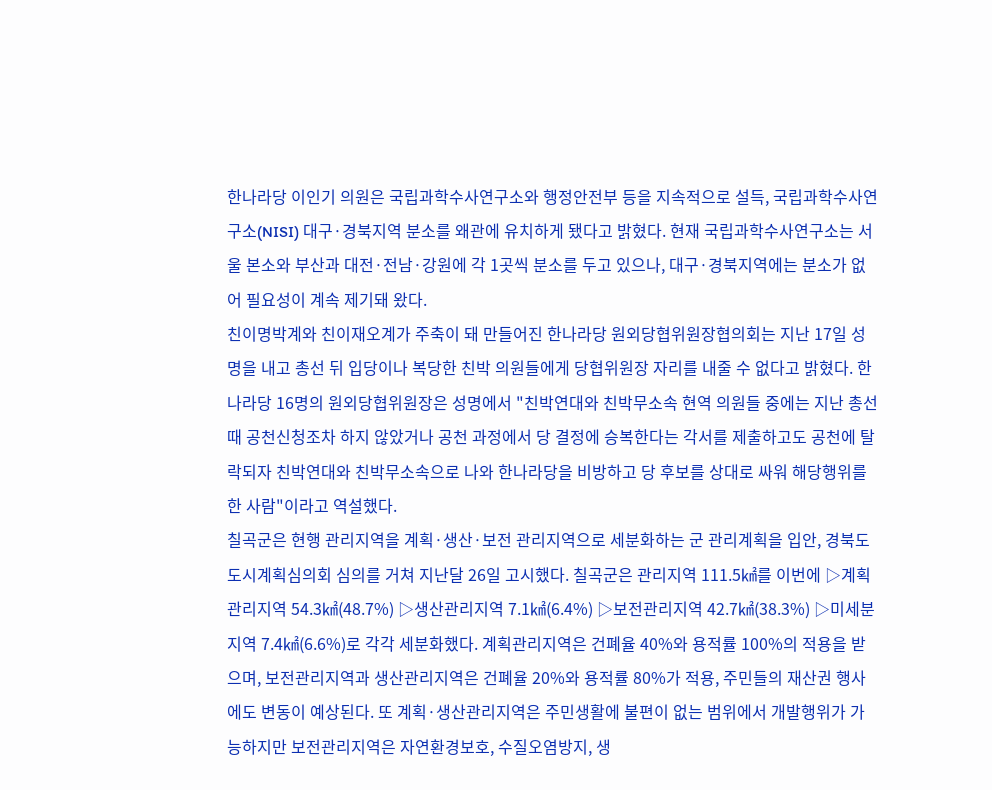한나라당 이인기 의원은 국립과학수사연구소와 행정안전부 등을 지속적으로 설득, 국립과학수사연구소(NISI) 대구·경북지역 분소를 왜관에 유치하게 됐다고 밝혔다. 현재 국립과학수사연구소는 서울 본소와 부산과 대전·전남·강원에 각 1곳씩 분소를 두고 있으나, 대구·경북지역에는 분소가 없어 필요성이 계속 제기돼 왔다.
친이명박계와 친이재오계가 주축이 돼 만들어진 한나라당 원외당협위원장협의회는 지난 17일 성명을 내고 총선 뒤 입당이나 복당한 친박 의원들에게 당협위원장 자리를 내줄 수 없다고 밝혔다. 한나라당 16명의 원외당협위원장은 성명에서 "친박연대와 친박무소속 현역 의원들 중에는 지난 총선 때 공천신청조차 하지 않았거나 공천 과정에서 당 결정에 승복한다는 각서를 제출하고도 공천에 탈락되자 친박연대와 친박무소속으로 나와 한나라당을 비방하고 당 후보를 상대로 싸워 해당행위를 한 사람"이라고 역설했다.
칠곡군은 현행 관리지역을 계획·생산·보전 관리지역으로 세분화하는 군 관리계획을 입안, 경북도 도시계획심의회 심의를 거쳐 지난달 26일 고시했다. 칠곡군은 관리지역 111.5㎢를 이번에 ▷계획관리지역 54.3㎢(48.7%) ▷생산관리지역 7.1㎢(6.4%) ▷보전관리지역 42.7㎢(38.3%) ▷미세분지역 7.4㎢(6.6%)로 각각 세분화했다. 계획관리지역은 건폐율 40%와 용적률 100%의 적용을 받으며, 보전관리지역과 생산관리지역은 건폐율 20%와 용적률 80%가 적용, 주민들의 재산권 행사에도 변동이 예상된다. 또 계획·생산관리지역은 주민생활에 불편이 없는 범위에서 개발행위가 가능하지만 보전관리지역은 자연환경보호, 수질오염방지, 생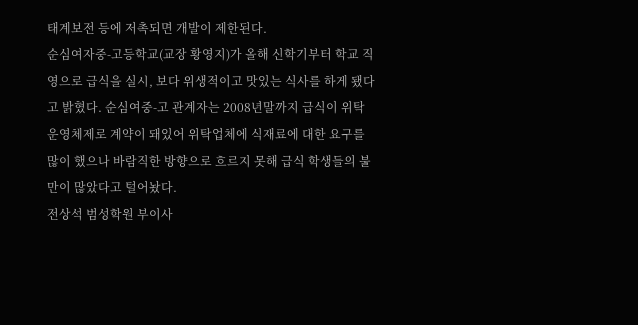태계보전 등에 저촉되면 개발이 제한된다.
순심여자중-고등학교(교장 황영지)가 올해 신학기부터 학교 직영으로 급식을 실시, 보다 위생적이고 맛있는 식사를 하게 됐다고 밝혔다. 순심여중-고 관계자는 2008년말까지 급식이 위탁운영체제로 계약이 돼있어 위탁업체에 식재료에 대한 요구를 많이 했으나 바람직한 방향으로 흐르지 못해 급식 학생들의 불만이 많았다고 털어놨다.
전상석 범성학원 부이사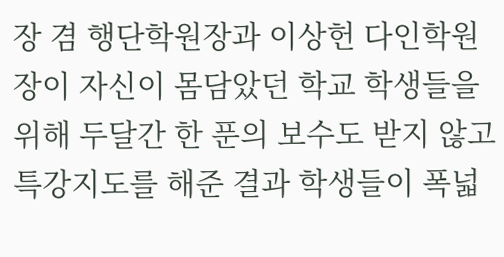장 겸 행단학원장과 이상헌 다인학원장이 자신이 몸담았던 학교 학생들을 위해 두달간 한 푼의 보수도 받지 않고 특강지도를 해준 결과 학생들이 폭넓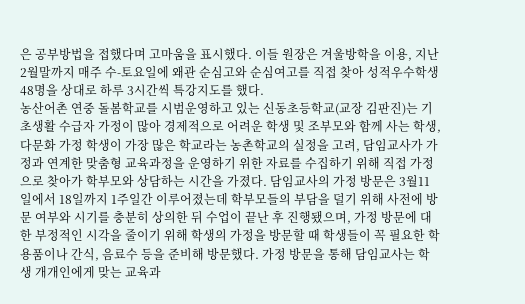은 공부방법을 접했다며 고마움을 표시했다. 이들 원장은 겨울방학을 이용, 지난 2월말까지 매주 수-토요일에 왜관 순심고와 순심여고를 직접 찾아 성적우수학생 48명을 상대로 하루 3시간씩 특강지도를 했다.
농산어촌 연중 돌봄학교를 시범운영하고 있는 신동초등학교(교장 김판진)는 기초생활 수급자 가정이 많아 경제적으로 어려운 학생 및 조부모와 함께 사는 학생, 다문화 가정 학생이 가장 많은 학교라는 농촌학교의 실정을 고려, 담임교사가 가정과 연계한 맞춤형 교육과정을 운영하기 위한 자료를 수집하기 위해 직접 가정으로 찾아가 학부모와 상담하는 시간을 가졌다. 담임교사의 가정 방문은 3월11일에서 18일까지 1주일간 이루어졌는데 학부모들의 부담을 덜기 위해 사전에 방문 여부와 시기를 충분히 상의한 뒤 수업이 끝난 후 진행됐으며, 가정 방문에 대한 부정적인 시각을 줄이기 위해 학생의 가정을 방문할 때 학생들이 꼭 필요한 학용품이나 간식, 음료수 등을 준비해 방문했다. 가정 방문을 통해 담임교사는 학생 개개인에게 맞는 교육과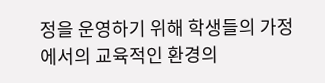정을 운영하기 위해 학생들의 가정에서의 교육적인 환경의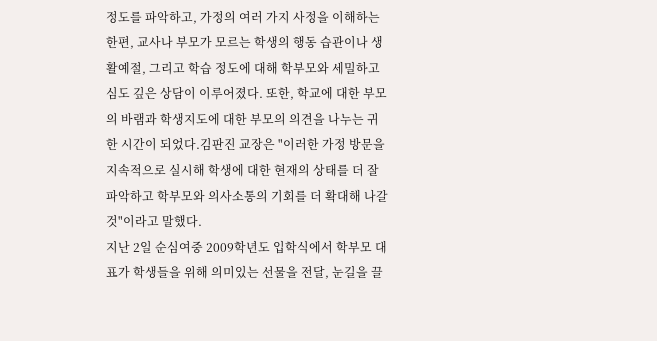정도를 파악하고, 가정의 여러 가지 사정을 이해하는 한편, 교사나 부모가 모르는 학생의 행동 습관이나 생활예절, 그리고 학습 정도에 대해 학부모와 세밀하고 심도 깊은 상담이 이루어졌다. 또한, 학교에 대한 부모의 바램과 학생지도에 대한 부모의 의견을 나누는 귀한 시간이 되었다.김판진 교장은 "이러한 가정 방문을 지속적으로 실시해 학생에 대한 현재의 상태를 더 잘 파악하고 학부모와 의사소통의 기회를 더 확대해 나갈 것"이라고 말했다.
지난 2일 순심여중 2009학년도 입학식에서 학부모 대표가 학생들을 위해 의미있는 선물을 전달, 눈길을 끌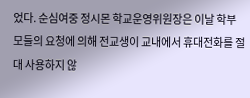었다. 순심여중 정시몬 학교운영위원장은 이날 학부모들의 요청에 의해 전교생이 교내에서 휴대전화를 절대 사용하지 않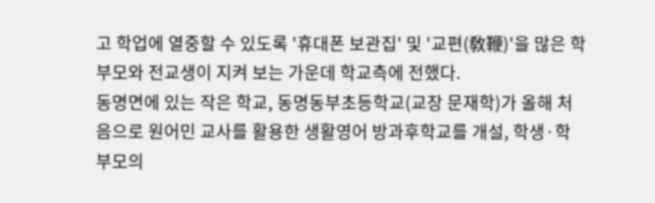고 학업에 열중할 수 있도록 '휴대폰 보관집' 및 '교편(敎鞭)'을 많은 학부모와 전교생이 지켜 보는 가운데 학교측에 전했다.
동명면에 있는 작은 학교, 동명동부초등학교(교장 문재학)가 올해 처음으로 원어민 교사를 활용한 생활영어 방과후학교를 개설, 학생·학부모의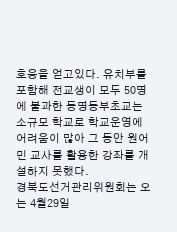호응을 얻고있다. 유치부를 포함해 전교생이 모두 50명에 불과한 동명동부초교는 소규모 학교로 학교운영에 어려움이 많아 그 동안 원어민 교사를 활용한 강좌를 개설하지 못했다.
경북도선거관리위원회는 오는 4월29일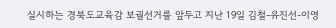실시하는 경북도교육감 보궐선거를 앞두고 지난 19일 김철-유진선-이영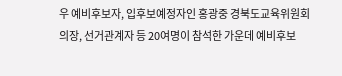우 예비후보자, 입후보예정자인 홍광중 경북도교육위원회 의장, 선거관계자 등 20여명이 참석한 가운데 예비후보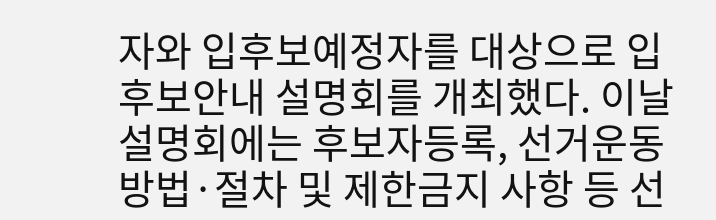자와 입후보예정자를 대상으로 입후보안내 설명회를 개최했다. 이날 설명회에는 후보자등록, 선거운동 방법·절차 및 제한금지 사항 등 선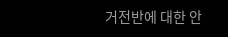거전반에 대한 안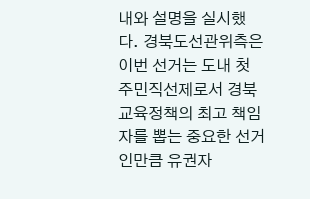내와 설명을 실시했다. 경북도선관위측은 이번 선거는 도내 첫 주민직선제로서 경북 교육정책의 최고 책임자를 뽑는 중요한 선거인만큼 유권자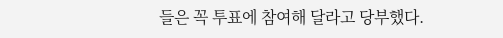들은 꼭 투표에 참여해 달라고 당부했다.